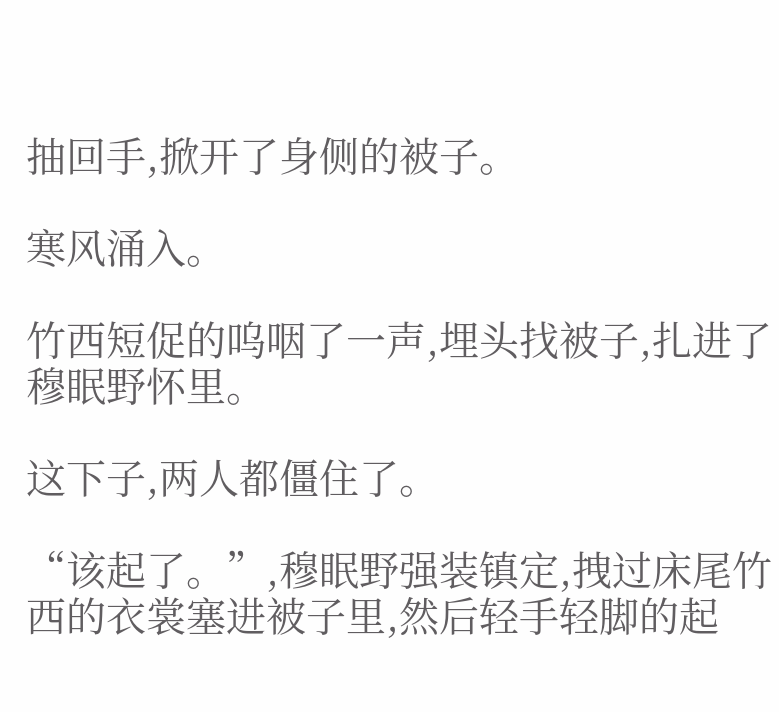抽回手,掀开了身侧的被子。

寒风涌入。

竹西短促的呜咽了一声,埋头找被子,扎进了穆眠野怀里。

这下子,两人都僵住了。

“该起了。”,穆眠野强装镇定,拽过床尾竹西的衣裳塞进被子里,然后轻手轻脚的起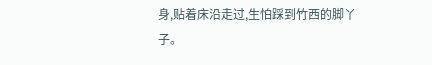身,贴着床沿走过,生怕踩到竹西的脚丫子。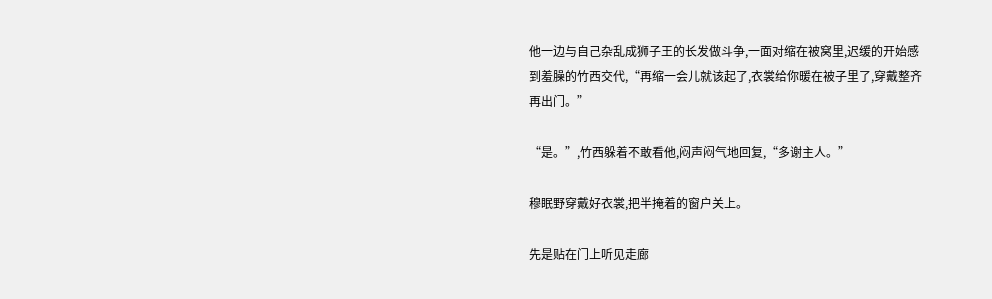他一边与自己杂乱成狮子王的长发做斗争,一面对缩在被窝里,迟缓的开始感到羞臊的竹西交代,“再缩一会儿就该起了,衣裳给你暖在被子里了,穿戴整齐再出门。”

“是。”,竹西躲着不敢看他,闷声闷气地回复,“多谢主人。”

穆眠野穿戴好衣裳,把半掩着的窗户关上。

先是贴在门上听见走廊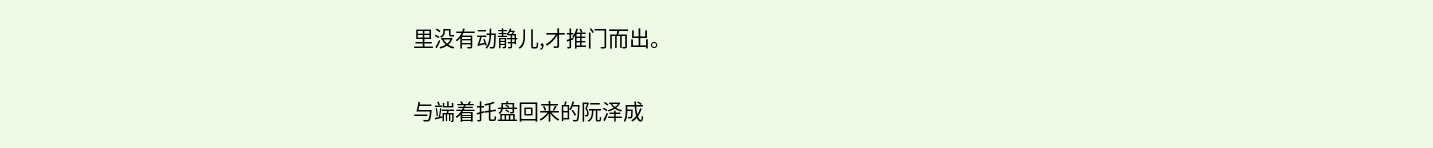里没有动静儿,才推门而出。

与端着托盘回来的阮泽成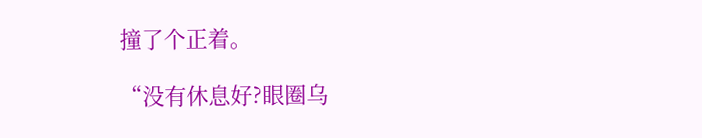撞了个正着。

“没有休息好?眼圈乌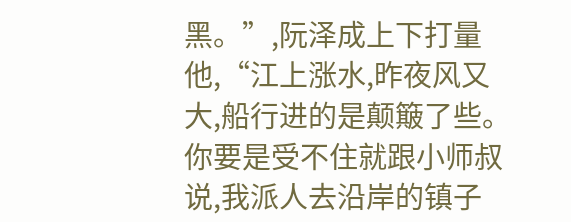黑。”,阮泽成上下打量他,“江上涨水,昨夜风又大,船行进的是颠簸了些。你要是受不住就跟小师叔说,我派人去沿岸的镇子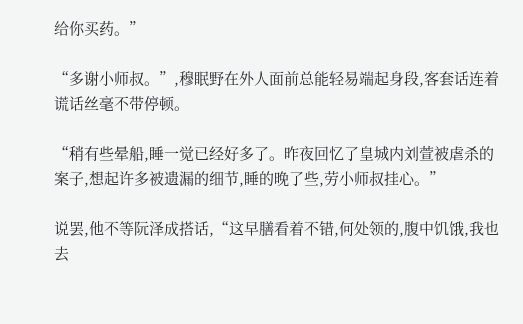给你买药。”

“多谢小师叔。”,穆眠野在外人面前总能轻易端起身段,客套话连着谎话丝毫不带停顿。

“稍有些晕船,睡一觉已经好多了。昨夜回忆了皇城内刘萱被虐杀的案子,想起许多被遗漏的细节,睡的晚了些,劳小师叔挂心。”

说罢,他不等阮泽成搭话,“这早膳看着不错,何处领的,腹中饥饿,我也去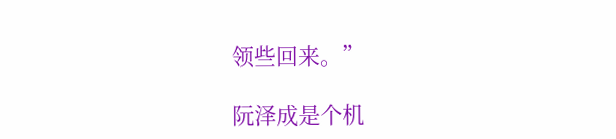领些回来。”

阮泽成是个机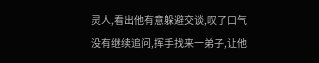灵人,看出他有意躲避交谈,叹了口气没有继续追问,挥手找来一弟子,让他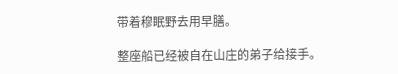带着穆眠野去用早膳。

整座船已经被自在山庄的弟子给接手。